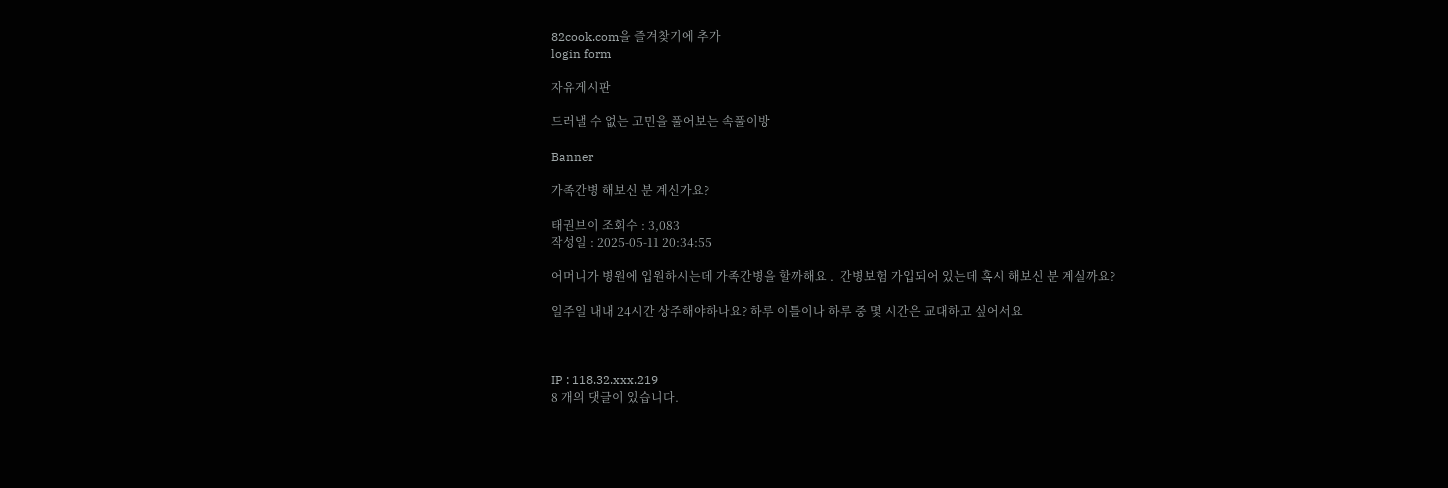82cook.com을 즐겨찾기에 추가
login form

자유게시판

드러낼 수 없는 고민을 풀어보는 속풀이방

Banner

가족간병 해보신 분 계신가요?

태권브이 조회수 : 3,083
작성일 : 2025-05-11 20:34:55

어머니가 병원에 입원하시는데 가족간병을 할까해요 .  간병보험 가입되어 있는데 혹시 해보신 분 계실까요?

일주일 내내 24시간 상주해야하나요? 하루 이틀이나 하루 중 몇 시간은 교대하고 싶어서요



IP : 118.32.xxx.219
8 개의 댓글이 있습니다.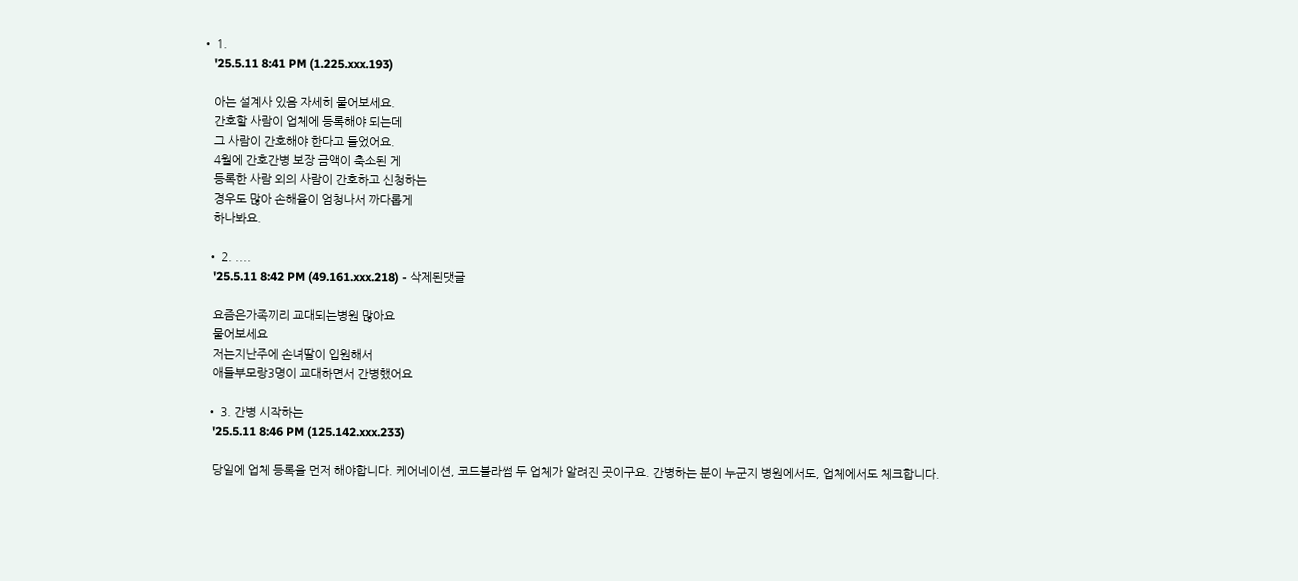• 1.
    '25.5.11 8:41 PM (1.225.xxx.193)

    아는 설계사 있음 자세히 물어보세요.
    간호할 사람이 업체에 등록해야 되는데
    그 사람이 간호해야 한다고 들었어요.
    4월에 간호간병 보장 금액이 축소된 게
    등록한 사람 외의 사람이 간호하고 신청하는
    경우도 많아 손해율이 엄청나서 까다롭게
    하나봐요.

  • 2. ....
    '25.5.11 8:42 PM (49.161.xxx.218) - 삭제된댓글

    요즘은가족끼리 교대되는병원 많아요
    물어보세요
    저는지난주에 손녀딸이 입원해서
    애들부모랑3명이 교대하면서 간병했어요

  • 3. 간병 시작하는
    '25.5.11 8:46 PM (125.142.xxx.233)

    당일에 업체 등록을 먼저 해야합니다. 케어네이션, 코드블라썸 두 업체가 알려진 곳이구요. 간병하는 분이 누군지 병원에서도, 업체에서도 체크합니다.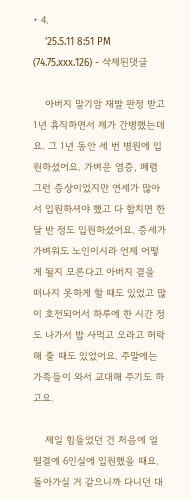• 4.
    '25.5.11 8:51 PM (74.75.xxx.126) - 삭제된댓글

    아버지 말기암 재발 판정 받고 1년 휴직하면서 제가 간병했는데요. 그 1년 동안 세 번 병원에 입원하셨어요. 가벼운 염증, 폐렴 그런 증상이었지만 연세가 많아서 입원하셔야 했고 다 합치면 한 달 반 정도 입원하셨어요. 증세가 가벼워도 노인이시라 언제 어떻게 될지 모른다고 아버지 곁을 떠나지 못하게 할 때도 있었고 많이 호전되어서 하루에 한 시간 정도 나가서 밥 사먹고 오라고 허락해 줄 때도 있었어요. 주말에는 가족들이 와서 교대해 주기도 하고요.

    제일 힘들었던 건 처음에 얼떨결에 6인실에 입원했을 때요. 돌아가실 거 같으니까 다니던 대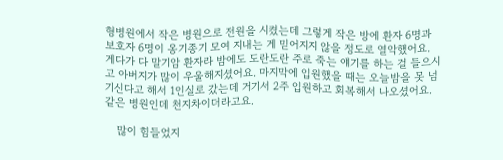형병원에서 작은 병원으로 전원을 시켰는데 그렇게 작은 방에 환자 6명과 보호자 6명이 옹기종기 모여 지내는 게 믿어지지 않을 정도로 열악했어요. 게다가 다 말기암 환자라 밤에도 도란도란 주로 죽는 얘기를 하는 걸 들으시고 아버지가 많이 우울해지셨어요. 마지막에 입원했을 때는 오늘밤을 못 넘기신다고 해서 1인실로 갔는데 거기서 2주 입원하고 회복해서 나오셨어요. 같은 병원인데 천지차이더라고요.

    많이 힘들었지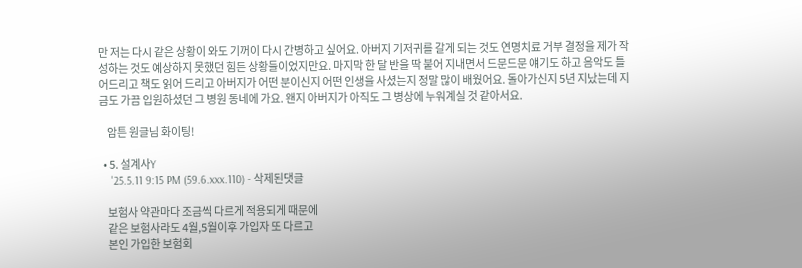만 저는 다시 같은 상황이 와도 기꺼이 다시 간병하고 싶어요. 아버지 기저귀를 갈게 되는 것도 연명치료 거부 결정을 제가 작성하는 것도 예상하지 못했던 힘든 상황들이었지만요. 마지막 한 달 반을 딱 붙어 지내면서 드문드문 얘기도 하고 음악도 틀어드리고 책도 읽어 드리고 아버지가 어떤 분이신지 어떤 인생을 사셨는지 정말 많이 배웠어요. 돌아가신지 5년 지났는데 지금도 가끔 입원하셨던 그 병원 동네에 가요. 왠지 아버지가 아직도 그 병상에 누워계실 것 같아서요.

    암튼 원글님 화이팅!

  • 5. 설계사Y
    '25.5.11 9:15 PM (59.6.xxx.110) - 삭제된댓글

    보험사 약관마다 조금씩 다르게 적용되게 때문에
    같은 보험사라도 4월,5월이후 가입자 또 다르고
    본인 가입한 보험회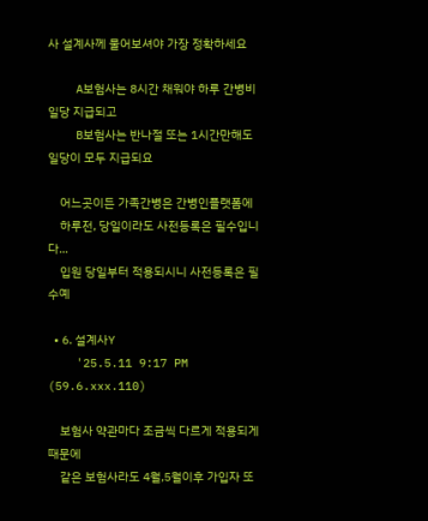사 설계사께 물어보셔야 가장 정확하세요

    A보험사는 8시간 채워야 하루 간병비 일당 지급되고
    B보험사는 반나절 또는 1시간만해도 일당이 모두 지급되요

    어느곳이든 가족간병은 간병인플랫폼에
    하루전, 당일이라도 사전등록은 필수입니다...
    입원 당일부터 적용되시니 사전등록은 필수예

  • 6. 설계사Y
    '25.5.11 9:17 PM (59.6.xxx.110)

    보험사 약관마다 조금씩 다르게 적용되게 때문에
    같은 보험사라도 4월,5월이후 가입자 또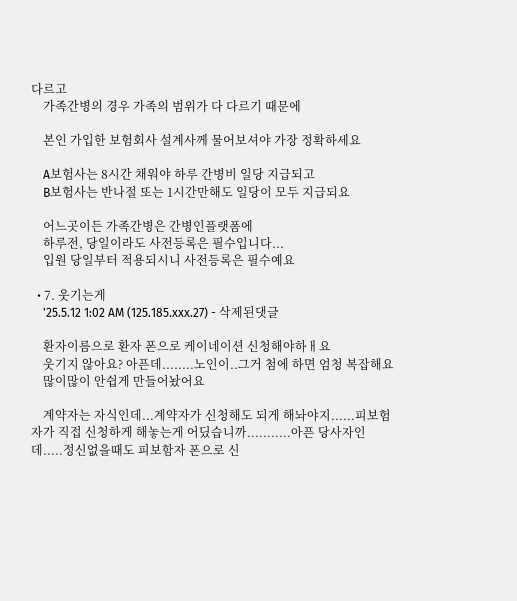다르고
    가족간병의 경우 가족의 범위가 다 다르기 때문에

    본인 가입한 보험회사 설계사께 물어보셔야 가장 정확하세요

    A보험사는 8시간 채워야 하루 간병비 일당 지급되고
    B보험사는 반나절 또는 1시간만해도 일당이 모두 지급되요

    어느곳이든 가족간병은 간병인플랫폼에
    하루전, 당일이라도 사전등록은 필수입니다...
    입원 당일부터 적용되시니 사전등록은 필수예요

  • 7. 웃기는게
    '25.5.12 1:02 AM (125.185.xxx.27) - 삭제된댓글

    환자이름으로 환자 폰으로 케이네이션 신청해야하ㅐ요
    웃기지 않아요? 아픈데........노인이..그거 첨에 하면 엄청 복잡해요
    많이많이 안쉽게 만들어놨어요

    계약자는 자식인데...계약자가 신청해도 되게 해놔야지......피보험자가 직접 신청하게 해놓는게 어딨습니까...........아픈 당사자인데.....정신없을때도 피보함자 폰으로 신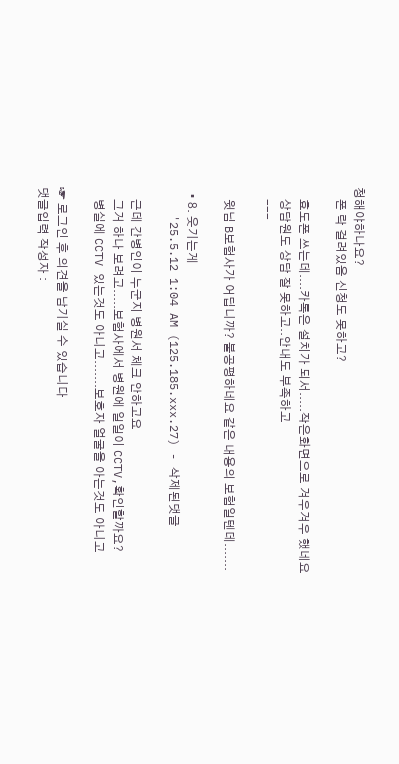청해야하나요?
    폰 락 걸려있음 신청도 못하고?

    효도폰 쓰는데....카톡은 설치가 되서.....작은화면으로 겨우겨우 했네요
    상담원도 상담 잘 못하고..안내도 부족하고
    ---

    윗님 B보험사가 어딥니까? 불공평하네요 같은 내용의 보험일텐데.......

  • 8. 웃기는게
    '25.5.12 1:04 AM (125.185.xxx.27) - 삭제된댓글

    근데 간병인이 누군지 병원서 체크 안하고요
    그거 하나 보려고.....보험사에서 병원에 일일이 CCTV,확인할까요?
    병실에 CCTV 있는것도 아니고.......보호자 얼굴을 아는것도 아니고

☞ 로그인 후 의견을 남기실 수 있습니다
댓글입력 작성자 :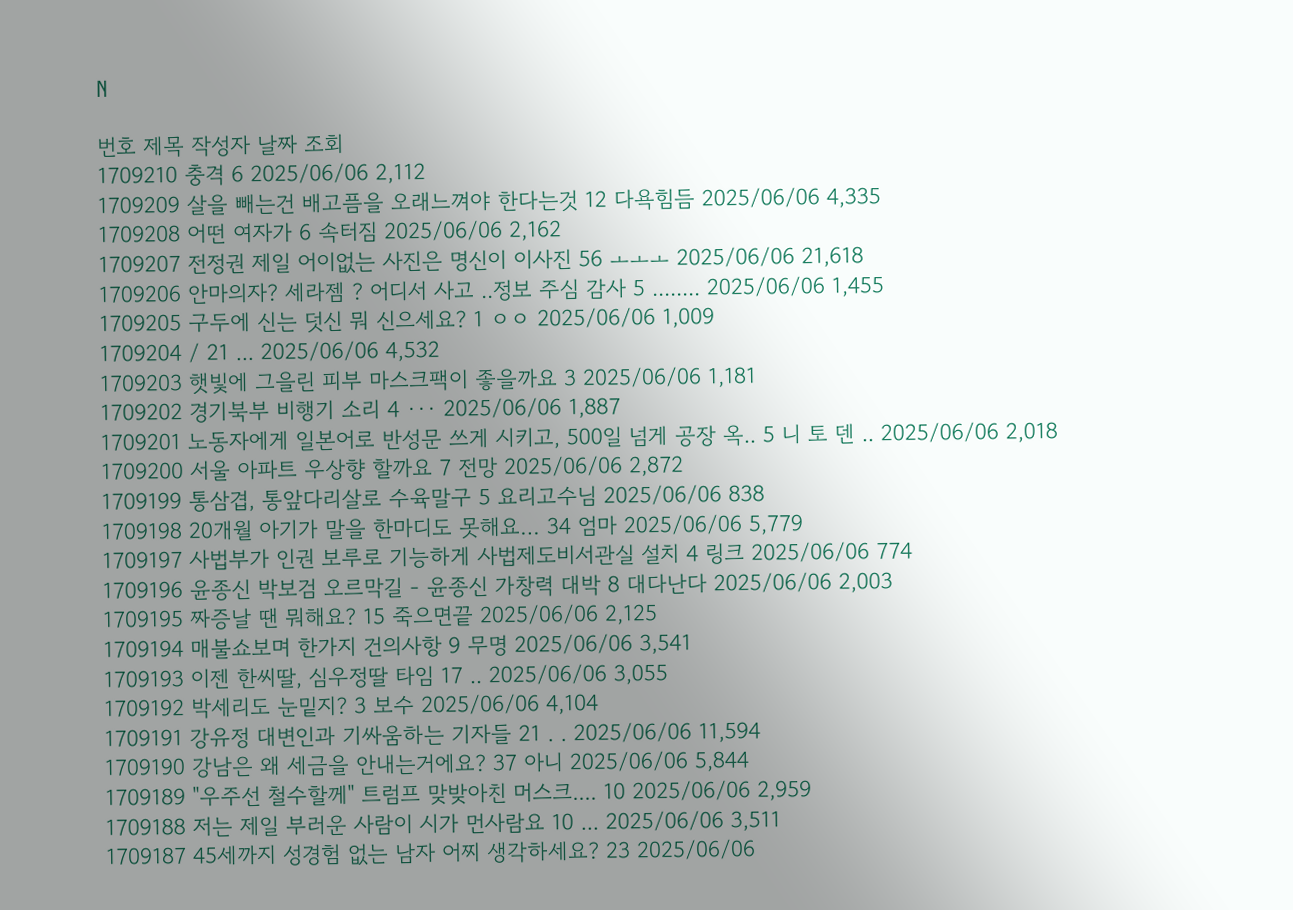N

번호 제목 작성자 날짜 조회
1709210 충격 6 2025/06/06 2,112
1709209 살을 빼는건 배고픔을 오래느껴야 한다는것 12 다욕힘듬 2025/06/06 4,335
1709208 어떤 여자가 6 속터짐 2025/06/06 2,162
1709207 전정권 제일 어이없는 사진은 명신이 이사진 56 ㅗㅗㅗ 2025/06/06 21,618
1709206 안마의자? 세라젬 ? 어디서 사고 ..정보 주심 감사 5 ........ 2025/06/06 1,455
1709205 구두에 신는 덧신 뭐 신으세요? 1 ㅇㅇ 2025/06/06 1,009
1709204 / 21 ... 2025/06/06 4,532
1709203 햇빛에 그을린 피부 마스크팩이 좋을까요 3 2025/06/06 1,181
1709202 경기북부 비행기 소리 4 ··· 2025/06/06 1,887
1709201 노동자에게 일본어로 반성문 쓰게 시키고, 500일 넘게 공장 옥.. 5 니 토 덴 .. 2025/06/06 2,018
1709200 서울 아파트 우상향 할까요 7 전망 2025/06/06 2,872
1709199 통삼겹, 통앞다리살로 수육말구 5 요리고수님 2025/06/06 838
1709198 20개월 아기가 말을 한마디도 못해요… 34 엄마 2025/06/06 5,779
1709197 사법부가 인권 보루로 기능하게 사법제도비서관실 설치 4 링크 2025/06/06 774
1709196 윤종신 박보검 오르막길 - 윤종신 가창력 대박 8 대다난다 2025/06/06 2,003
1709195 짜증날 땐 뭐해요? 15 죽으면끝 2025/06/06 2,125
1709194 매불쇼보며 한가지 건의사항 9 무명 2025/06/06 3,541
1709193 이젠 한씨딸, 심우정딸 타임 17 .. 2025/06/06 3,055
1709192 박세리도 눈밑지? 3 보수 2025/06/06 4,104
1709191 강유정 대변인과 기싸움하는 기자들 21 . . 2025/06/06 11,594
1709190 강남은 왜 세금을 안내는거에요? 37 아니 2025/06/06 5,844
1709189 "우주선 철수할께" 트럼프 맞밪아친 머스크.... 10 2025/06/06 2,959
1709188 저는 제일 부러운 사람이 시가 먼사람요 10 ... 2025/06/06 3,511
1709187 45세까지 성경험 없는 남자 어찌 생각하세요? 23 2025/06/06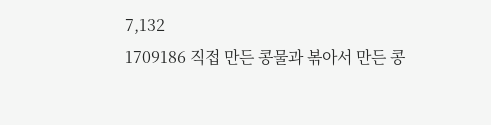7,132
1709186 직접 만든 콩물과 볶아서 만든 콩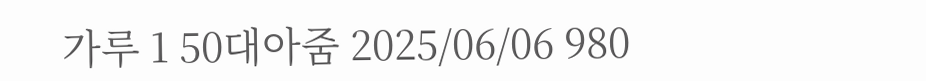가루 1 50대아줌 2025/06/06 980